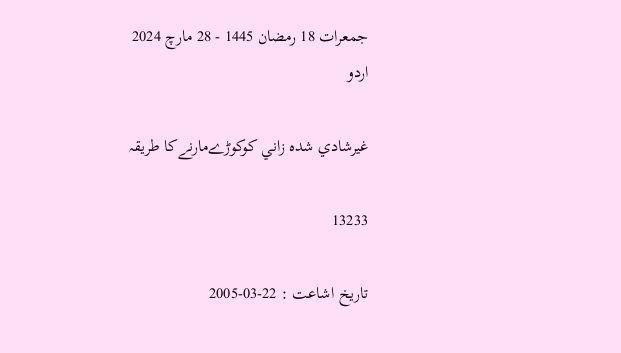جمعرات 18 رمضان 1445 - 28 مارچ 2024
اردو

غيرشادي شدہ زاني كوكوڑےمارنےكا طريقہ

13233

تاریخ اشاعت : 22-03-2005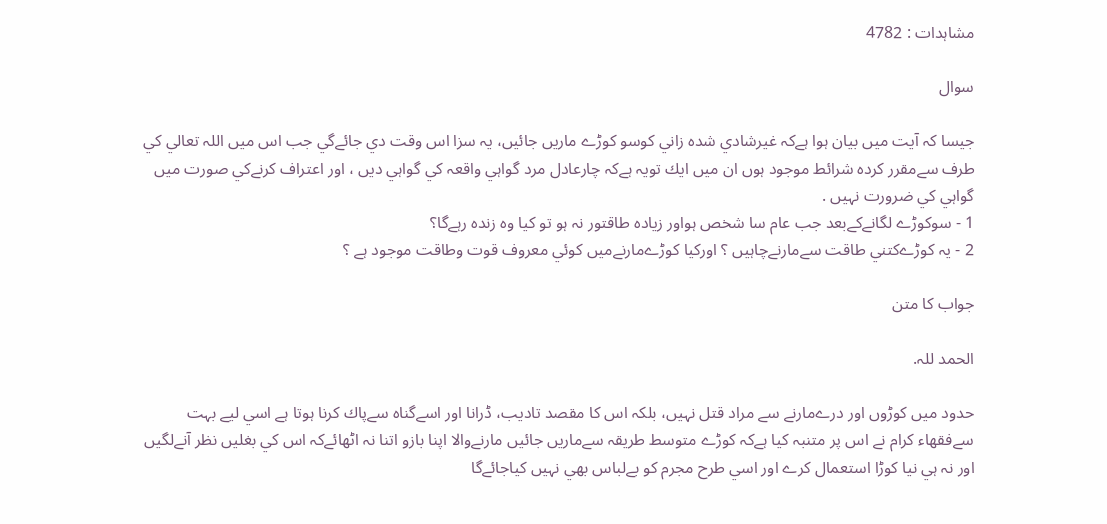مشاہدات : 4782

سوال

جيسا كہ آيت ميں بيان ہوا ہےكہ غيرشادي شدہ زاني كوسو كوڑے ماريں جائيں، يہ سزا اس وقت دي جائےگي جب اس ميں اللہ تعالي كي طرف سےمقرر كردہ شرائط موجود ہوں ان ميں ايك تويہ ہےكہ چارعادل مرد گواہي واقعہ كي گواہي ديں ، اور اعتراف كرنےكي صورت ميں گواہي كي ضرورت نہيں .
1 - سوكوڑے لگانےكےبعد جب عام سا شخص ہواور زيادہ طاقتور نہ ہو تو كيا وہ زندہ رہےگا؟
2 - يہ كوڑےكتني طاقت سےمارنےچاہيں ؟ اوركيا كوڑےمارنےميں كوئي معروف قوت وطاقت موجود ہے ؟

جواب کا متن

الحمد للہ.

حدود ميں كوڑوں اور درےمارنے سے مراد قتل نہيں، بلكہ اس كا مقصد تاديب، ڈرانا اور اسےگناہ سےپاك كرنا ہوتا ہے اسي ليے بہت سےفقھاء كرام نے اس پر متنبہ كيا ہےكہ كوڑے متوسط طريقہ سےماريں جائيں مارنےوالا اپنا بازو اتنا نہ اٹھائےكہ اس كي بغليں نظر آنےلگيں اور نہ ہي نيا كوڑا استعمال كرے اور اسي طرح مجرم كو بےلباس بھي نہيں كياجائےگا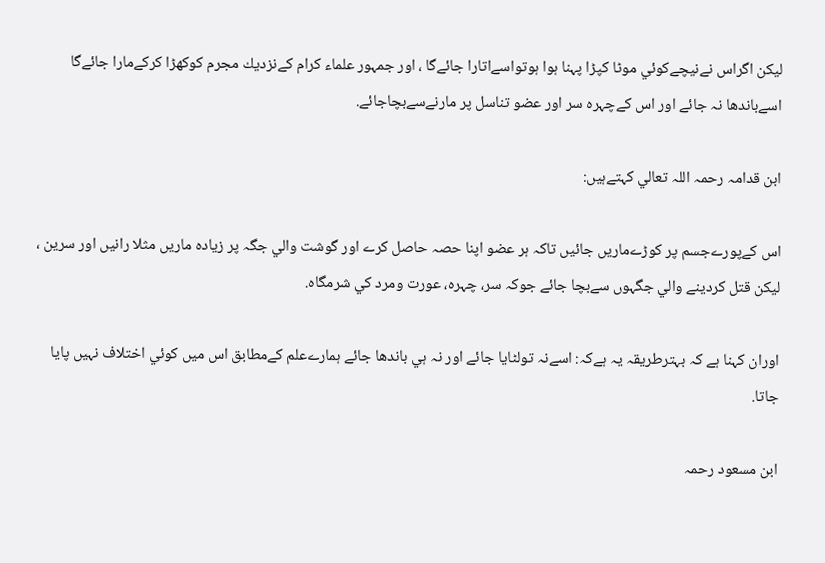ليكن اگراس نےنيچےكوئي موٹا كپڑا پہنا ہوا ہوتواسےاتارا جائےگا ، اور جمہور علماء كرام كےنزديك مجرم كوكھڑا كركےمارا جائےگا اسےباندھا نہ جائے اور اس كےچہرہ سر اور عضو تناسل پر مارنےسےبچاجائے.

ابن قدامہ رحمہ اللہ تعالي كہتےہيں:

اس كےپورےجسم پر كوڑےماريں جائيں تاكہ ہر عضو اپنا حصہ حاصل كرے اور گوشت والي جگہ پر زيادہ ماريں مثلا رانيں اور سرين ، ليكن قتل كردينے والي جگہوں سےبچا جائے جوكہ سر، چہرہ، عورت ومرد كي شرمگاہ.

اوران كہنا ہے كہ بہترطريقہ يہ ہےكہ: اسےنہ تولٹايا جائے اور نہ ہي باندھا جائے ہمارےعلم كےمطابق اس ميں كوئي اختلاف نہيں پايا جاتا.

ابن مسعود رحمہ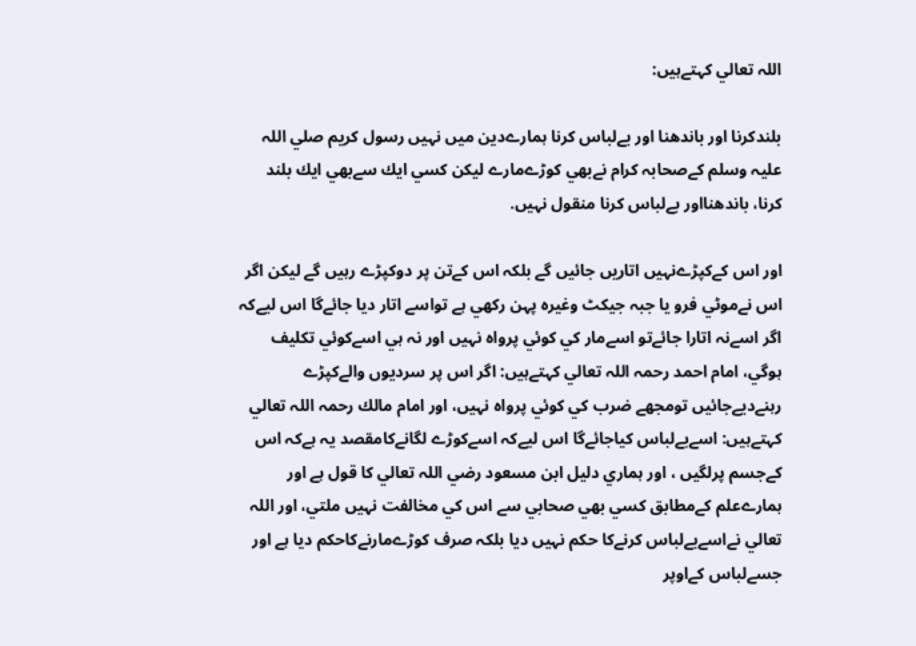اللہ تعالي كہتےہيں:

بلندكرنا اور باندھنا اور بےلباس كرنا ہمارےدين ميں نہيں رسول كريم صلي اللہ عليہ وسلم كےصحابہ كرام نےبھي كوڑےمارے ليكن كسي ايك سےبھي ايك بلند كرنا، باندھنااور بےلباس كرنا منقول نہيں.

اور اس كےكپڑےنہيں اتاريں جائيں گے بلكہ اس كےتن پر دوكپڑے رہيں گے ليكن اگر اس نےموٹي فرو يا جبہ جيكٹ وغيرہ پہن ركھي ہے تواسے اتار ديا جائےگا اس ليےكہ اگر اسےنہ اتارا جائےتو اسےمار كي كوئي پرواہ نہيں اور نہ ہي اسےكوئي تكليف ہوگي، امام احمد رحمہ اللہ تعالي كہتےہيں: اگر اس پر سرديوں والےكپڑے رہنےديےجائيں تومجھے ضرب كي كوئي پرواہ نہيں، اور امام مالك رحمہ اللہ تعالي كہتےہيں: اسےبےلباس كياجائےگا اس ليےكہ اسےكوڑے لگانےكامقصد يہ ہےكہ اس كےجسم پرلگيں ، اور ہماري دليل ابن مسعود رضي اللہ تعالي كا قول ہے اور ہمارےعلم كےمطابق كسي بھي صحابي سے اس كي مخالفت نہيں ملتي، اور اللہ تعالي نےاسےبےلباس كرنےكا حكم نہيں ديا بلكہ صرف كوڑےمارنےكاحكم ديا ہے اور جسےلباس كےاوپر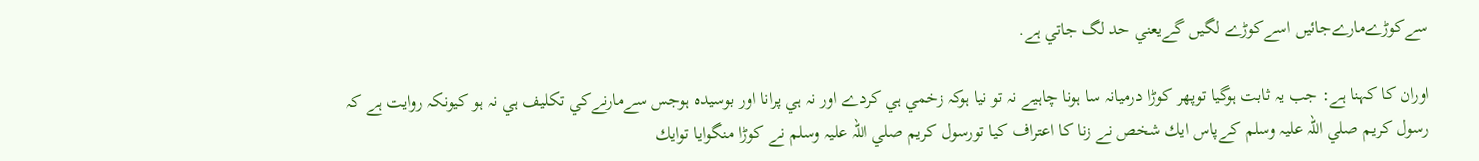سےكوڑےمارےجائيں اسےكوڑے لگيں گےيعني حد لگ جاتي ہے.

اوران كا كہنا ہے: جب يہ ثابت ہوگيا توپھر كوڑا درميانہ سا ہونا چاہيے نہ تو نيا ہوكہ زخمي ہي كردے اور نہ ہي پرانا اور بوسيدہ ہوجس سےمارنےكي تكليف ہي نہ ہو كيونكہ روايت ہے كہ رسول كريم صلي اللہ عليہ وسلم كےپاس ايك شخص نے زنا كا اعتراف كيا تورسول كريم صلي اللہ عليہ وسلم نے كوڑا منگوايا توايك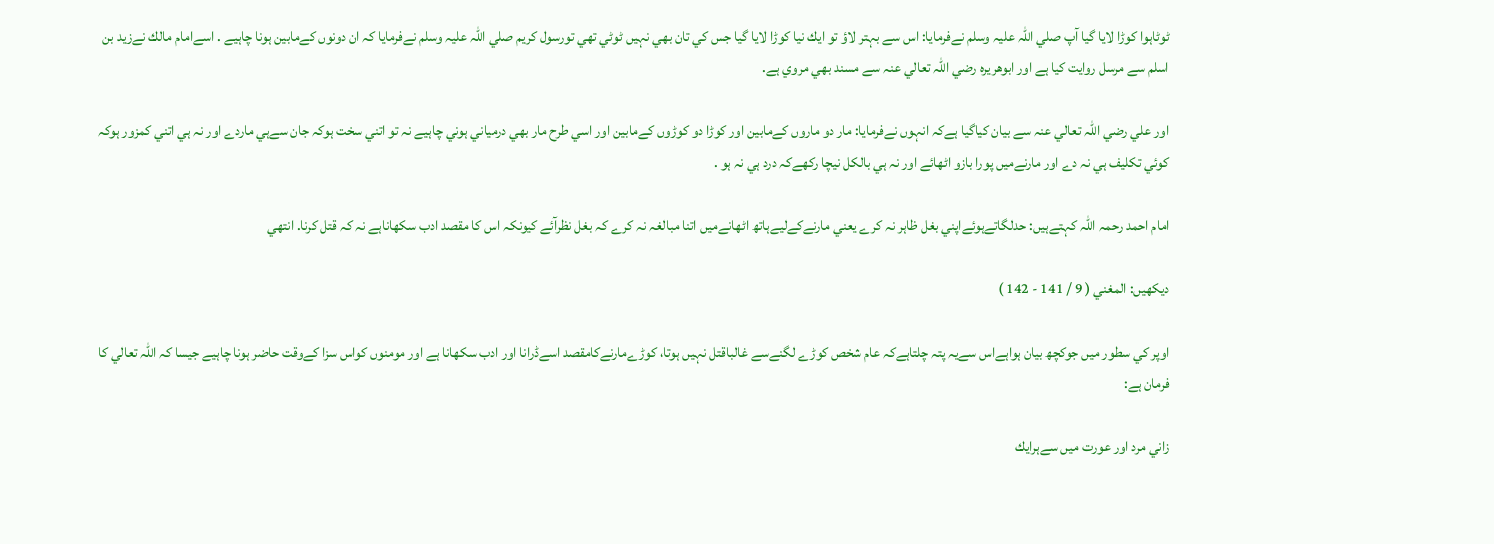ٹوٹاہوا كوڑا لايا گيا آپ صلي اللہ عليہ وسلم نےفرمايا: اس سے بہتر لاؤ تو ايك نيا كوڑا لايا گيا جس كي تان بھي نہيں ٹوٹي تھي تورسول كريم صلي اللہ عليہ وسلم نےفرمايا كہ ان دونوں كےمابين ہونا چاہيے . اسےامام مالك نےزيد بن اسلم سے مرسل روايت كيا ہے اور ابوھريرہ رضي اللہ تعالي عنہ سے مسند بھي مروي ہے.

اور علي رضي اللہ تعالي عنہ سے بيان كياگيا ہےكہ انہوں نےفرمايا: مار دو ماروں كےمابين اور كوڑا دو كوڑوں كےمابين اور اسي طرح مار بھي درمياني ہوني چاہيے نہ تو اتني سخت ہوكہ جان سےہي ماردے اور نہ ہي اتني كمزور ہوكہ كوئي تكليف ہي نہ دے اور مارنےميں پورا بازو اٹھائے اور نہ ہي بالكل نيچا ركھےكہ درد ہي نہ ہو .

امام احمد رحمہ اللہ كہتےہيں: حدلگاتےہوئےاپني بغل ظاہر نہ كرے يعني مارنےكےليےہاتھ اٹھانےميں اتنا مبالغہ نہ كرے كہ بغل نظرآئے كيونكہ اس كا مقصد ادب سكھاناہے نہ كہ قتل كرنا. انتھي

ديكھيں: المغني ( 9 / 141 - 142 )

اوپر كي سطور ميں جوكچھ بيان ہواہےاس سےيہ پتہ چلتاہےكہ عام شخص كوڑے لگنےسے غالباقتل نہيں ہوتا، كوڑےمارنےكامقصد اسےڈرانا اور ادب سكھانا ہے اور مومنوں كواس سزا كےوقت حاضر ہونا چاہيے جيسا كہ اللہ تعالي كا فرمان ہے:

زاني مرد اور عورت ميں سےہرايك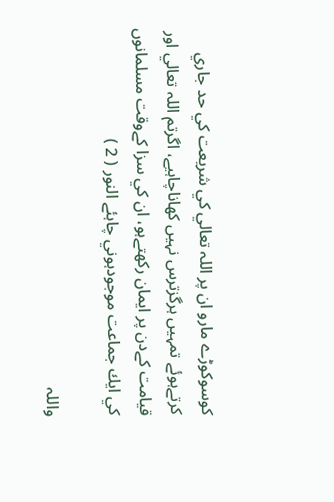كوسوكوڑے مارو ان پر اللہ تعالي كي شريعت كي حد جاري كرتےہوئے تمہيں ہرگزترس نہيں كھاناچاہيے، اگرتم اللہ تعالي اور قيامت كےدن پر ايمان ركھتےہو، ان كي سزا كےوقت مسلمانوں كي ايك جماعت موجودہوني چاہئے النور ( 2 )

واللہ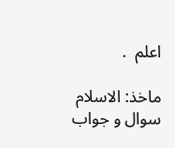اعلم  .

ماخذ: الاسلام سوال و جواب